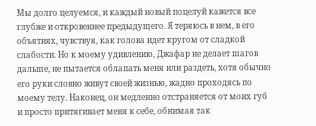Мы долго целуемся, и каждый новый поцелуй кажется все глубже и откровеннее предыдущего. Я теряюсь в нем, в его объятиях, чувствуя, как голова идет кругом от сладкой слабости. Но к моему удивлению, Джафар не делает шагов дальше, не пытается облапать меня или раздеть, хотя обычно его руки словно живут своей жизнью, жадно проходясь по моему телу. Наконец, он медленно отстраняется от моих губ и просто притягивает меня к себе, обнимая так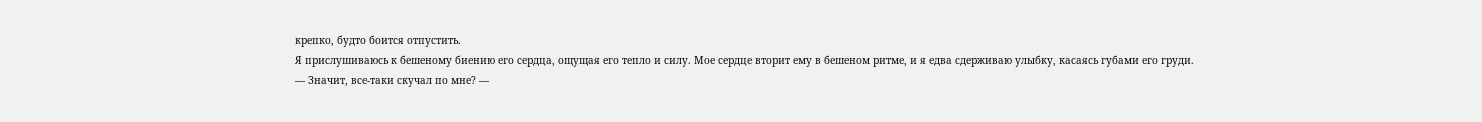крепко, будто боится отпустить.
Я прислушиваюсь к бешеному биению его сердца, ощущая его тепло и силу. Мое сердце вторит ему в бешеном ритме, и я едва сдерживаю улыбку, касаясь губами его груди.
— Значит, все-таки скучал по мне? —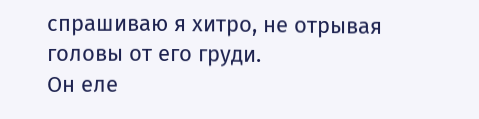спрашиваю я хитро, не отрывая головы от его груди.
Он еле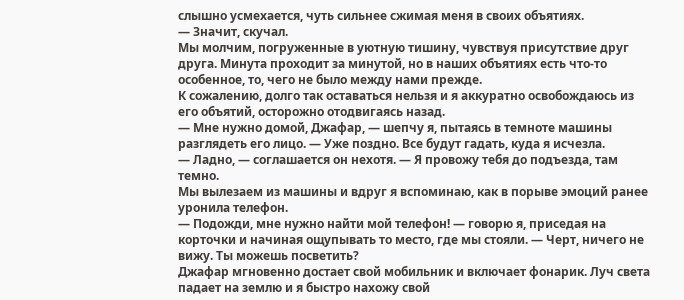слышно усмехается, чуть сильнее сжимая меня в своих объятиях.
— Значит, скучал.
Мы молчим, погруженные в уютную тишину, чувствуя присутствие друг друга. Минута проходит за минутой, но в наших объятиях есть что-то особенное, то, чего не было между нами прежде.
К сожалению, долго так оставаться нельзя и я аккуратно освобождаюсь из его объятий, осторожно отодвигаясь назад.
— Мне нужно домой, Джафар, — шепчу я, пытаясь в темноте машины разглядеть его лицо. — Уже поздно. Все будут гадать, куда я исчезла.
— Ладно, — соглашается он нехотя. — Я провожу тебя до подъезда, там темно.
Мы вылезаем из машины и вдруг я вспоминаю, как в порыве эмоций ранее уронила телефон.
— Подожди, мне нужно найти мой телефон! — говорю я, приседая на корточки и начиная ощупывать то место, где мы стояли. — Черт, ничего не вижу. Ты можешь посветить?
Джафар мгновенно достает свой мобильник и включает фонарик. Луч света падает на землю и я быстро нахожу свой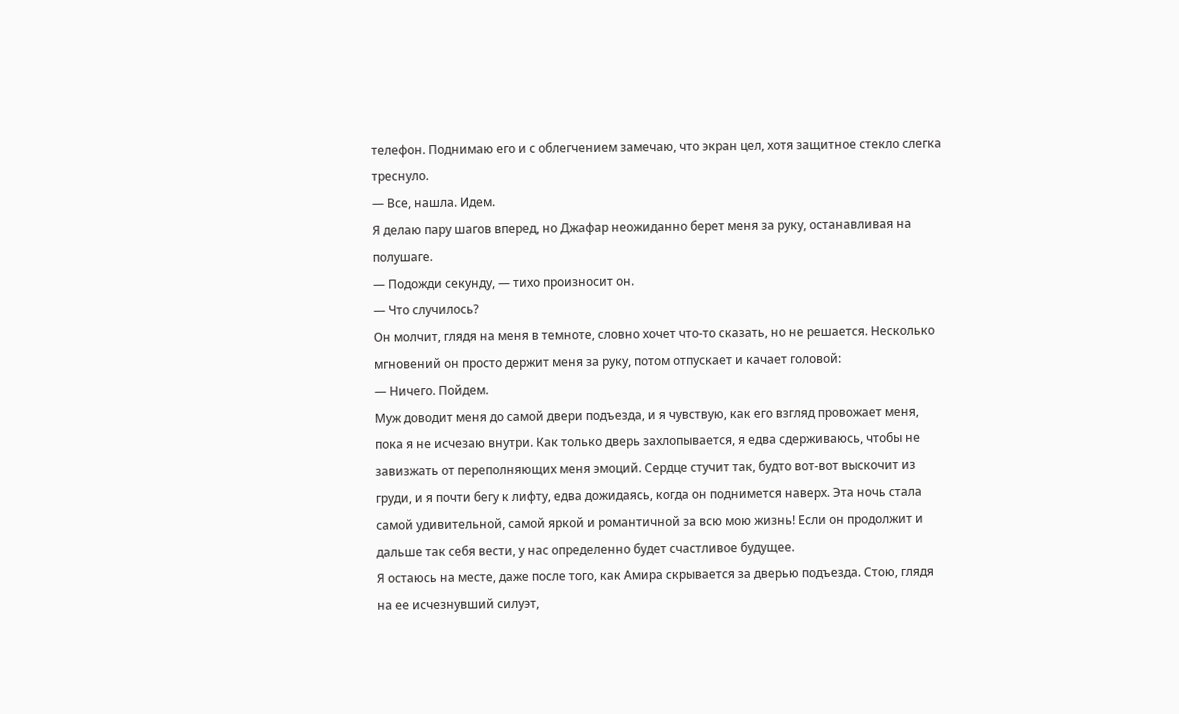телефон. Поднимаю его и с облегчением замечаю, что экран цел, хотя защитное стекло слегка треснуло.
— Все, нашла. Идем.
Я делаю пару шагов вперед, но Джафар неожиданно берет меня за руку, останавливая на полушаге.
— Подожди секунду, — тихо произносит он.
— Что случилось?
Он молчит, глядя на меня в темноте, словно хочет что-то сказать, но не решается. Несколько мгновений он просто держит меня за руку, потом отпускает и качает головой:
— Ничего. Пойдем.
Муж доводит меня до самой двери подъезда, и я чувствую, как его взгляд провожает меня, пока я не исчезаю внутри. Как только дверь захлопывается, я едва сдерживаюсь, чтобы не завизжать от переполняющих меня эмоций. Сердце стучит так, будто вот-вот выскочит из груди, и я почти бегу к лифту, едва дожидаясь, когда он поднимется наверх. Эта ночь стала самой удивительной, самой яркой и романтичной за всю мою жизнь! Если он продолжит и дальше так себя вести, у нас определенно будет счастливое будущее.
Я остаюсь на месте, даже после того, как Амира скрывается за дверью подъезда. Стою, глядя на ее исчезнувший силуэт,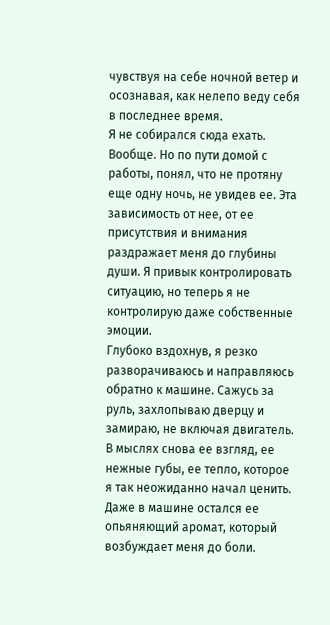чувствуя на себе ночной ветер и осознавая, как нелепо веду себя в последнее время.
Я не собирался сюда ехать. Вообще. Но по пути домой с работы, понял, что не протяну еще одну ночь, не увидев ее. Эта зависимость от нее, от ее присутствия и внимания раздражает меня до глубины души. Я привык контролировать ситуацию, но теперь я не контролирую даже собственные эмоции.
Глубоко вздохнув, я резко разворачиваюсь и направляюсь обратно к машине. Сажусь за руль, захлопываю дверцу и замираю, не включая двигатель. В мыслях снова ее взгляд, ее нежные губы, ее тепло, которое я так неожиданно начал ценить. Даже в машине остался ее опьяняющий аромат, который возбуждает меня до боли.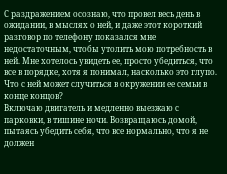С раздражением осознаю, что провел весь день в ожидании, в мыслях о ней, и даже этот короткий разговор по телефону показался мне недостаточным, чтобы утолить мою потребность в ней. Мне хотелось увидеть ее, просто убедиться, что все в порядке, хотя я понимал, насколько это глупо. Что с ней может случиться в окружении ее семьи в конце концов?
Включаю двигатель и медленно выезжаю с парковки, в тишине ночи. Возвращаюсь домой, пытаясь убедить себя, что все нормально, что я не должен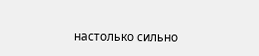настолько сильно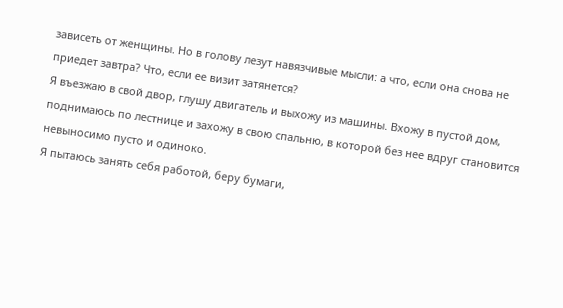зависеть от женщины. Но в голову лезут навязчивые мысли: а что, если она снова не приедет завтра? Что, если ее визит затянется?
Я въезжаю в свой двор, глушу двигатель и выхожу из машины. Вхожу в пустой дом, поднимаюсь по лестнице и захожу в свою спальню, в которой без нее вдруг становится невыносимо пусто и одиноко.
Я пытаюсь занять себя работой, беру бумаги,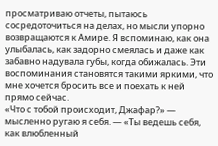просматриваю отчеты, пытаюсь сосредоточиться на делах, но мысли упорно возвращаются к Амире. Я вспоминаю, как она улыбалась, как задорно смеялась и даже как забавно надувала губы, когда обижалась. Эти воспоминания становятся такими яркими, что мне хочется бросить все и поехать к ней прямо сейчас.
«Что с тобой происходит, Джафар?» — мысленно ругаю я себя. — «Ты ведешь себя, как влюбленный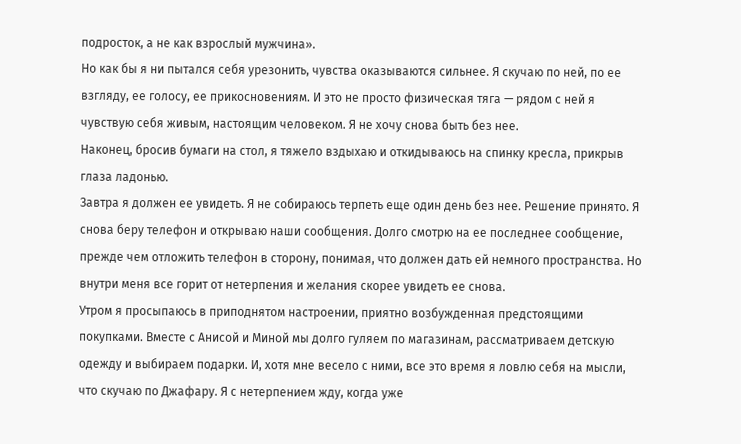подросток, а не как взрослый мужчина».
Но как бы я ни пытался себя урезонить, чувства оказываются сильнее. Я скучаю по ней, по ее взгляду, ее голосу, ее прикосновениям. И это не просто физическая тяга — рядом с ней я чувствую себя живым, настоящим человеком. Я не хочу снова быть без нее.
Наконец, бросив бумаги на стол, я тяжело вздыхаю и откидываюсь на спинку кресла, прикрыв глаза ладонью.
Завтра я должен ее увидеть. Я не собираюсь терпеть еще один день без нее. Решение принято. Я снова беру телефон и открываю наши сообщения. Долго смотрю на ее последнее сообщение, прежде чем отложить телефон в сторону, понимая, что должен дать ей немного пространства. Но внутри меня все горит от нетерпения и желания скорее увидеть ее снова.
Утром я просыпаюсь в приподнятом настроении, приятно возбужденная предстоящими покупками. Вместе с Анисой и Миной мы долго гуляем по магазинам, рассматриваем детскую одежду и выбираем подарки. И, хотя мне весело с ними, все это время я ловлю себя на мысли, что скучаю по Джафару. Я с нетерпением жду, когда уже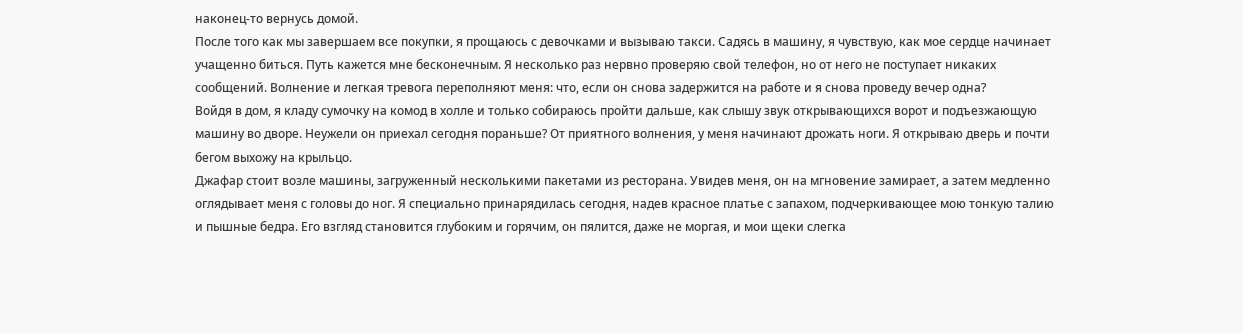наконец-то вернусь домой.
После того как мы завершаем все покупки, я прощаюсь с девочками и вызываю такси. Садясь в машину, я чувствую, как мое сердце начинает учащенно биться. Путь кажется мне бесконечным. Я несколько раз нервно проверяю свой телефон, но от него не поступает никаких сообщений. Волнение и легкая тревога переполняют меня: что, если он снова задержится на работе и я снова проведу вечер одна?
Войдя в дом, я кладу сумочку на комод в холле и только собираюсь пройти дальше, как слышу звук открывающихся ворот и подъезжающую машину во дворе. Неужели он приехал сегодня пораньше? От приятного волнения, у меня начинают дрожать ноги. Я открываю дверь и почти бегом выхожу на крыльцо.
Джафар стоит возле машины, загруженный несколькими пакетами из ресторана. Увидев меня, он на мгновение замирает, а затем медленно оглядывает меня с головы до ног. Я специально принарядилась сегодня, надев красное платье с запахом, подчеркивающее мою тонкую талию и пышные бедра. Его взгляд становится глубоким и горячим, он пялится, даже не моргая, и мои щеки слегка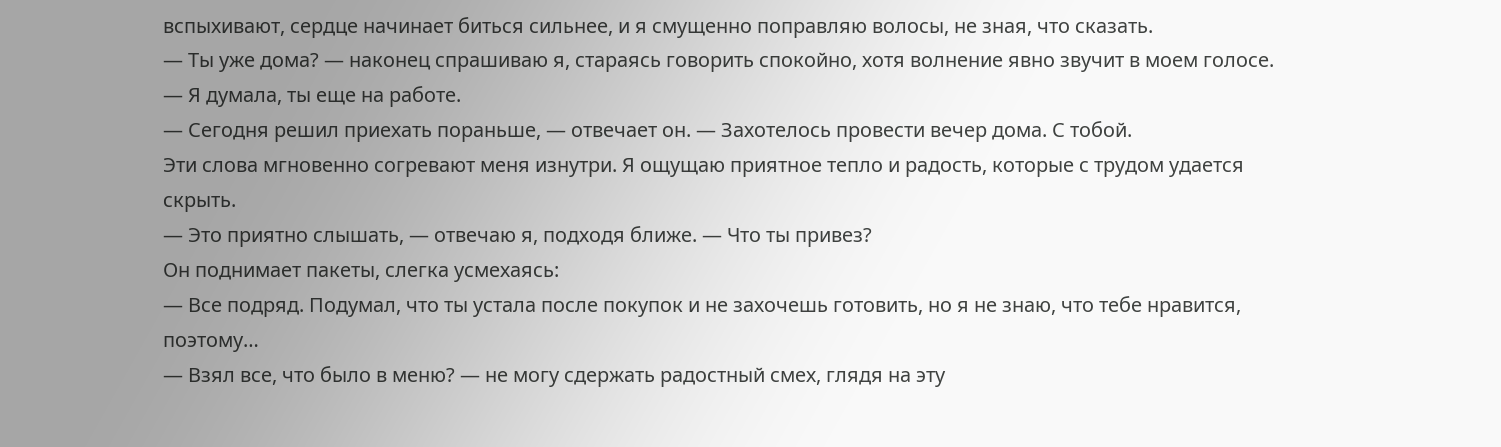вспыхивают, сердце начинает биться сильнее, и я смущенно поправляю волосы, не зная, что сказать.
— Ты уже дома? — наконец спрашиваю я, стараясь говорить спокойно, хотя волнение явно звучит в моем голосе. — Я думала, ты еще на работе.
— Сегодня решил приехать пораньше, — отвечает он. — Захотелось провести вечер дома. С тобой.
Эти слова мгновенно согревают меня изнутри. Я ощущаю приятное тепло и радость, которые с трудом удается скрыть.
— Это приятно слышать, — отвечаю я, подходя ближе. — Что ты привез?
Он поднимает пакеты, слегка усмехаясь:
— Все подряд. Подумал, что ты устала после покупок и не захочешь готовить, но я не знаю, что тебе нравится, поэтому…
— Взял все, что было в меню? — не могу сдержать радостный смех, глядя на эту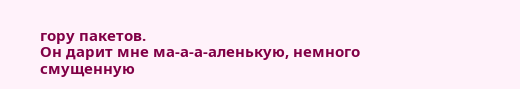гору пакетов.
Он дарит мне ма-а-а-аленькую, немного смущенную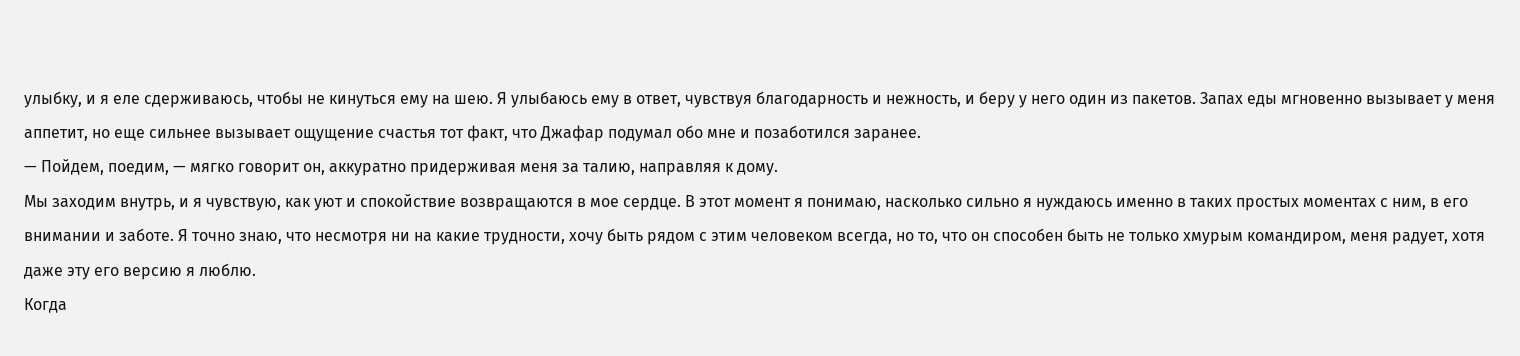улыбку, и я еле сдерживаюсь, чтобы не кинуться ему на шею. Я улыбаюсь ему в ответ, чувствуя благодарность и нежность, и беру у него один из пакетов. Запах еды мгновенно вызывает у меня аппетит, но еще сильнее вызывает ощущение счастья тот факт, что Джафар подумал обо мне и позаботился заранее.
— Пойдем, поедим, — мягко говорит он, аккуратно придерживая меня за талию, направляя к дому.
Мы заходим внутрь, и я чувствую, как уют и спокойствие возвращаются в мое сердце. В этот момент я понимаю, насколько сильно я нуждаюсь именно в таких простых моментах с ним, в его внимании и заботе. Я точно знаю, что несмотря ни на какие трудности, хочу быть рядом с этим человеком всегда, но то, что он способен быть не только хмурым командиром, меня радует, хотя даже эту его версию я люблю.
Когда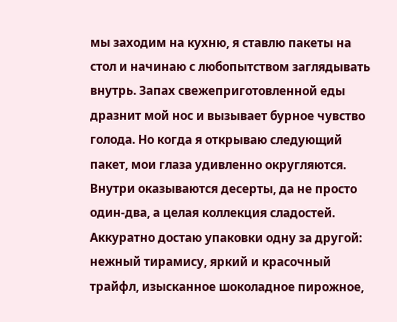мы заходим на кухню, я ставлю пакеты на стол и начинаю с любопытством заглядывать внутрь. Запах свежеприготовленной еды дразнит мой нос и вызывает бурное чувство голода. Но когда я открываю следующий пакет, мои глаза удивленно округляются. Внутри оказываются десерты, да не просто один-два, а целая коллекция сладостей.
Аккуратно достаю упаковки одну за другой: нежный тирамису, яркий и красочный трайфл, изысканное шоколадное пирожное,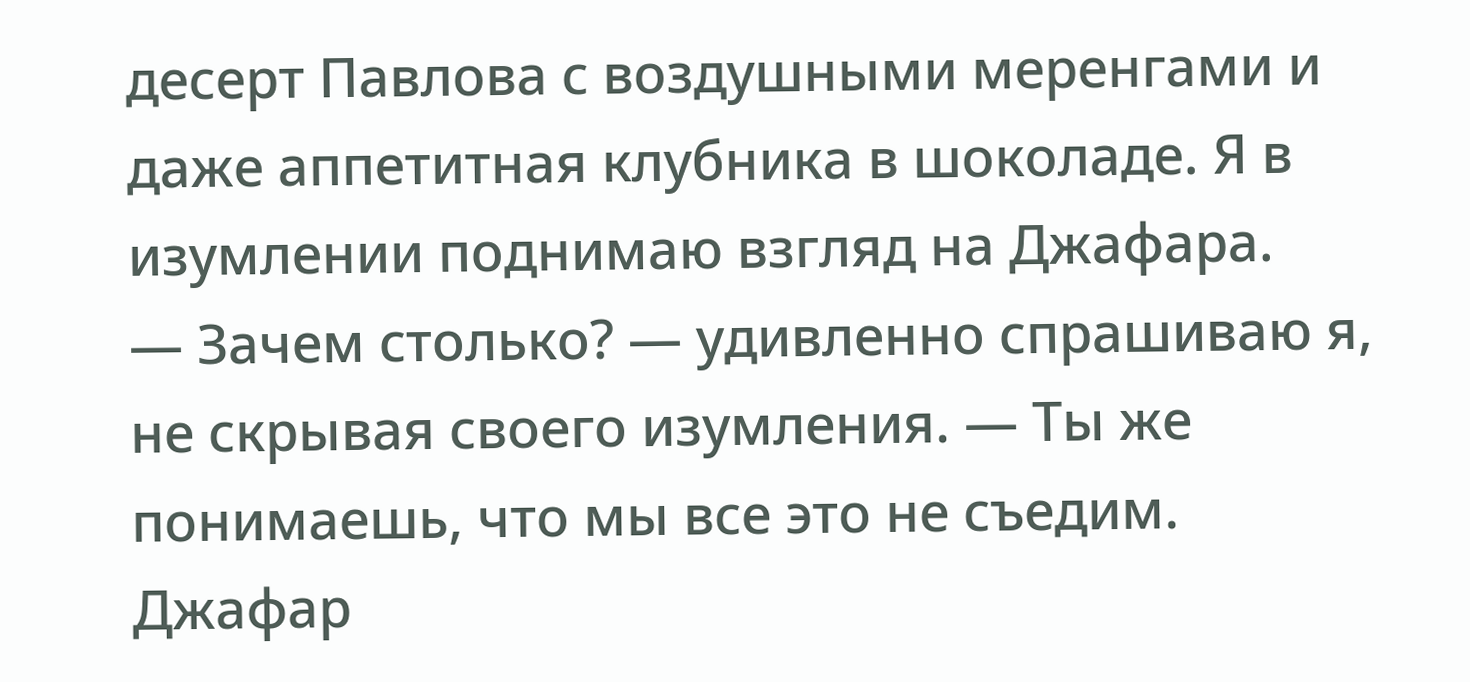десерт Павлова с воздушными меренгами и даже аппетитная клубника в шоколаде. Я в изумлении поднимаю взгляд на Джафара.
— Зачем столько? — удивленно спрашиваю я, не скрывая своего изумления. — Ты же понимаешь, что мы все это не съедим.
Джафар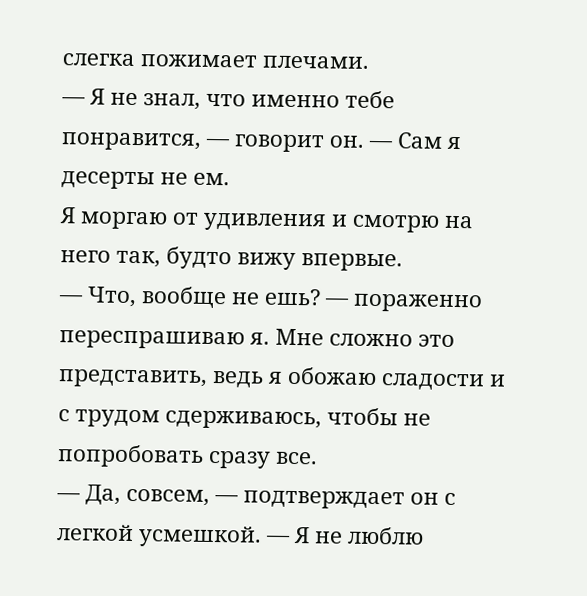слегка пожимает плечами.
— Я не знал, что именно тебе понравится, — говорит он. — Сам я десерты не ем.
Я моргаю от удивления и смотрю на него так, будто вижу впервые.
— Что, вообще не ешь? — пораженно переспрашиваю я. Мне сложно это представить, ведь я обожаю сладости и с трудом сдерживаюсь, чтобы не попробовать сразу все.
— Да, совсем, — подтверждает он с легкой усмешкой. — Я не люблю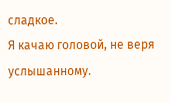сладкое.
Я качаю головой, не веря услышанному.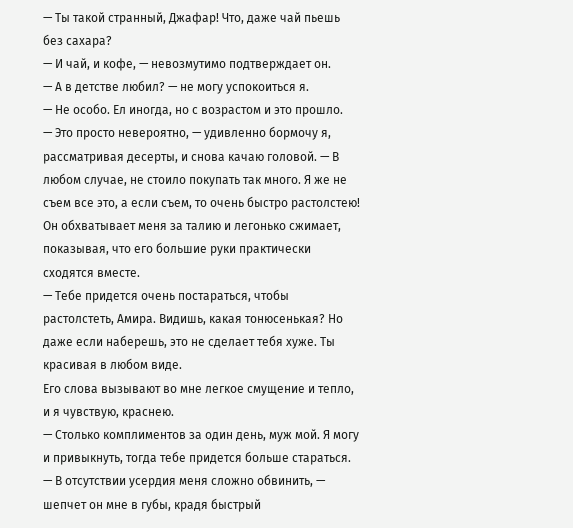— Ты такой странный, Джафар! Что, даже чай пьешь без сахара?
— И чай, и кофе, — невозмутимо подтверждает он.
— А в детстве любил? — не могу успокоиться я.
— Не особо. Ел иногда, но с возрастом и это прошло.
— Это просто невероятно, — удивленно бормочу я, рассматривая десерты, и снова качаю головой. — В любом случае, не стоило покупать так много. Я же не съем все это, а если съем, то очень быстро растолстею!
Он обхватывает меня за талию и легонько сжимает, показывая, что его большие руки практически сходятся вместе.
— Тебе придется очень постараться, чтобы растолстеть, Амира. Видишь, какая тонюсенькая? Но даже если наберешь, это не сделает тебя хуже. Ты красивая в любом виде.
Его слова вызывают во мне легкое смущение и тепло, и я чувствую, краснею.
— Столько комплиментов за один день, муж мой. Я могу и привыкнуть, тогда тебе придется больше стараться.
— В отсутствии усердия меня сложно обвинить, — шепчет он мне в губы, крадя быстрый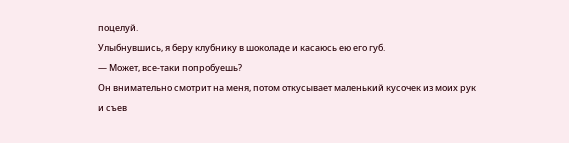поцелуй.
Улыбнувшись, я беру клубнику в шоколаде и касаюсь ею его губ.
— Может, все-таки попробуешь?
Он внимательно смотрит на меня, потом откусывает маленький кусочек из моих рук и съев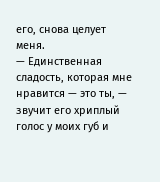его, снова целует меня.
— Единственная сладость, которая мне нравится — это ты, — звучит его хриплый голос у моих губ и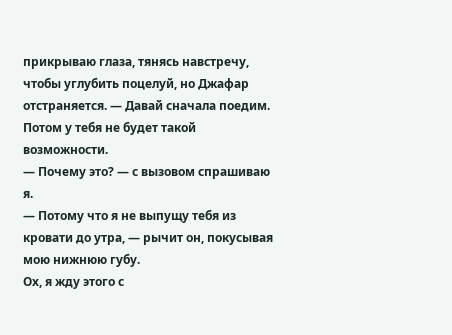прикрываю глаза, тянясь навстречу, чтобы углубить поцелуй, но Джафар отстраняется. — Давай сначала поедим. Потом у тебя не будет такой возможности.
— Почему это? — с вызовом спрашиваю я.
— Потому что я не выпущу тебя из кровати до утра, — рычит он, покусывая мою нижнюю губу.
Ох, я жду этого с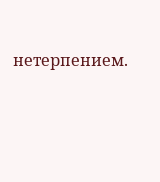нетерпением.